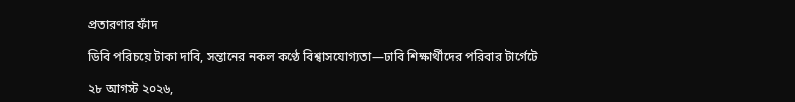প্রতারণার ফাঁদ

ডিবি পরিচয়ে টাকা দাবি, সন্তানের নকল কণ্ঠে বিশ্বাসযোগ্যতা—ঢাবি শিক্ষার্থীদের পরিবার টার্গেটে

২৮ আগস্ট ২০২৬,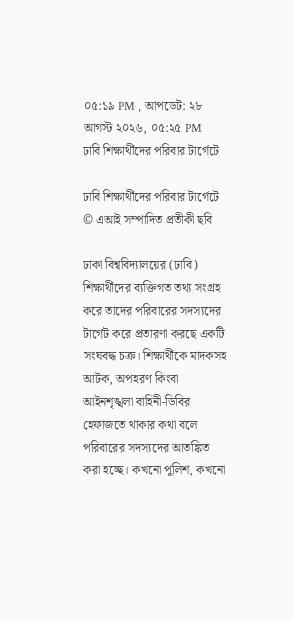০৫:১৯ PM , আপডেট: ২৮ আগস্ট ২০২৬, ০৫:২৫ PM
ঢাবি শিক্ষার্থীদের পরিবার টার্গেটে

ঢাবি শিক্ষার্থীদের পরিবার টার্গেটে © এআই সম্পাদিত প্রতীকী ছবি

ঢাকা বিশ্ববিদ্যালয়ের (ঢাবি) শিক্ষার্থীদের ব্যক্তিগত তথ্য সংগ্রহ করে তাদের পরিবারের সদস্যদের টার্গেট করে প্রতারণা করছে একটি সংঘবদ্ধ চক্র। শিক্ষার্থীকে মাদকসহ আটক, অপহরণ কিংবা আইনশৃঙ্খলা বাহিনী-ডিবির হেফাজতে থাকার কথা বলে পরিবারের সদস্যদের আতঙ্কিত করা হচ্ছে। কখনো পুলিশ, কখনো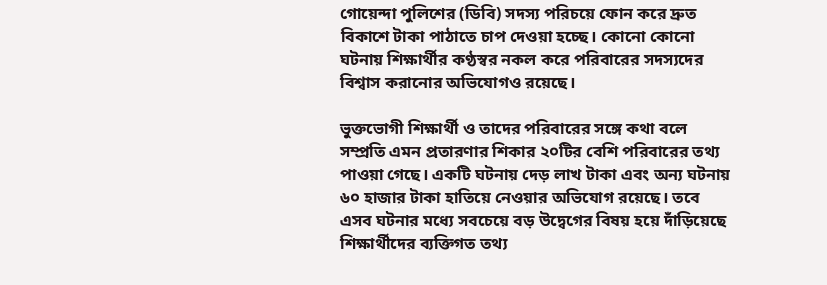গোয়েন্দা পুলিশের (ডিবি) সদস্য পরিচয়ে ফোন করে দ্রুত বিকাশে টাকা পাঠাতে চাপ দেওয়া হচ্ছে। কোনো কোনো ঘটনায় শিক্ষার্থীর কণ্ঠস্বর নকল করে পরিবারের সদস্যদের বিশ্বাস করানোর অভিযোগও রয়েছে।

ভুক্তভোগী শিক্ষার্থী ও তাদের পরিবারের সঙ্গে কথা বলে সম্প্রতি এমন প্রতারণার শিকার ২০টির বেশি পরিবারের তথ্য পাওয়া গেছে। একটি ঘটনায় দেড় লাখ টাকা এবং অন্য ঘটনায় ৬০ হাজার টাকা হাতিয়ে নেওয়ার অভিযোগ রয়েছে। তবে এসব ঘটনার মধ্যে সবচেয়ে বড় উদ্বেগের বিষয় হয়ে দাঁড়িয়েছে শিক্ষার্থীদের ব্যক্তিগত তথ্য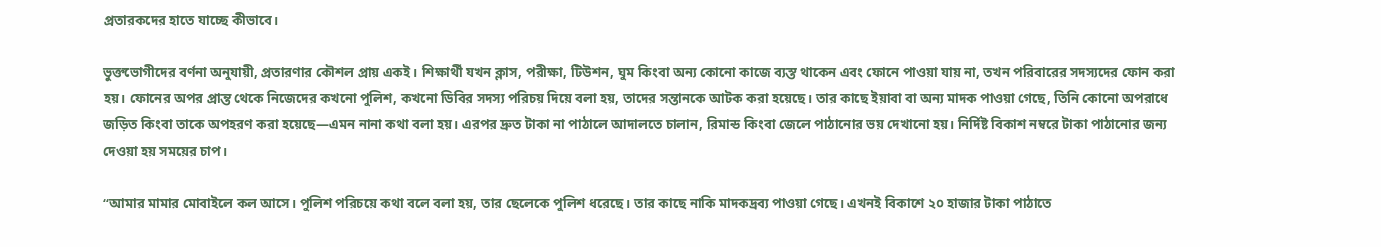প্রতারকদের হাতে যাচ্ছে কীভাবে।

ভুক্তভোগীদের বর্ণনা অনুযায়ী, প্রতারণার কৌশল প্রায় একই। শিক্ষার্থী যখন ক্লাস, পরীক্ষা, টিউশন, ঘুম কিংবা অন্য কোনো কাজে ব্যস্ত থাকেন এবং ফোনে পাওয়া যায় না, তখন পরিবারের সদস্যদের ফোন করা হয়। ফোনের অপর প্রান্ত থেকে নিজেদের কখনো পুলিশ, কখনো ডিবির সদস্য পরিচয় দিয়ে বলা হয়, তাদের সন্তানকে আটক করা হয়েছে। তার কাছে ইয়াবা বা অন্য মাদক পাওয়া গেছে, তিনি কোনো অপরাধে জড়িত কিংবা তাকে অপহরণ করা হয়েছে—এমন নানা কথা বলা হয়। এরপর দ্রুত টাকা না পাঠালে আদালতে চালান, রিমান্ড কিংবা জেলে পাঠানোর ভয় দেখানো হয়। নির্দিষ্ট বিকাশ নম্বরে টাকা পাঠানোর জন্য দেওয়া হয় সময়ের চাপ।

‘‘আমার মামার মোবাইলে কল আসে। পুলিশ পরিচয়ে কথা বলে বলা হয়, তার ছেলেকে পুলিশ ধরেছে। তার কাছে নাকি মাদকদ্রব্য পাওয়া গেছে। এখনই বিকাশে ২০ হাজার টাকা পাঠাতে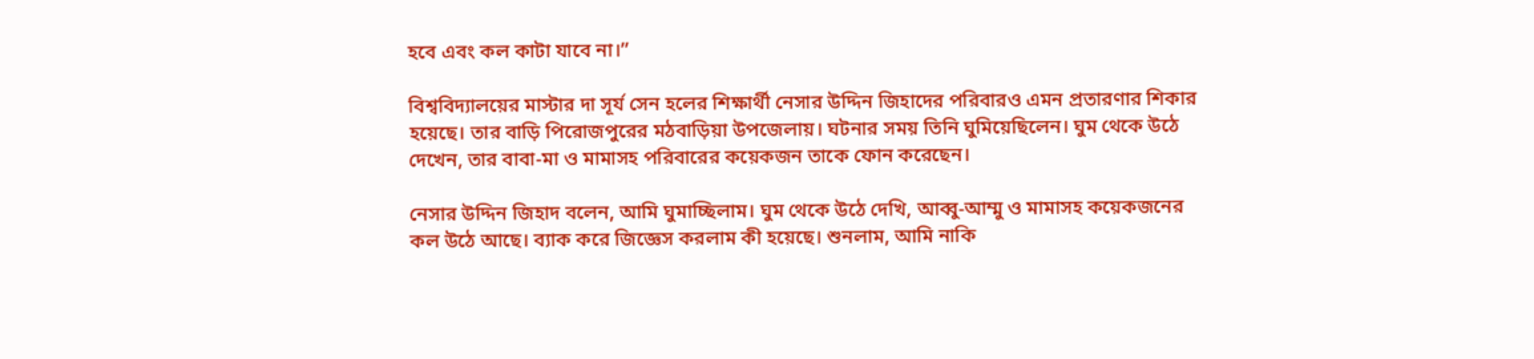হবে এবং কল কাটা যাবে না।’’

বিশ্ববিদ্যালয়ের মাস্টার দা সূর্য সেন হলের শিক্ষার্থী নেসার উদ্দিন জিহাদের পরিবারও এমন প্রতারণার শিকার হয়েছে। তার বাড়ি পিরোজপুরের মঠবাড়িয়া উপজেলায়। ঘটনার সময় তিনি ঘুমিয়েছিলেন। ঘুম থেকে উঠে দেখেন, তার বাবা-মা ও মামাসহ পরিবারের কয়েকজন তাকে ফোন করেছেন।

নেসার উদ্দিন জিহাদ বলেন, আমি ঘুমাচ্ছিলাম। ঘুম থেকে উঠে দেখি, আব্বু-আম্মু ও মামাসহ কয়েকজনের কল উঠে আছে। ব্যাক করে জিজ্ঞেস করলাম কী হয়েছে। শুনলাম, আমি নাকি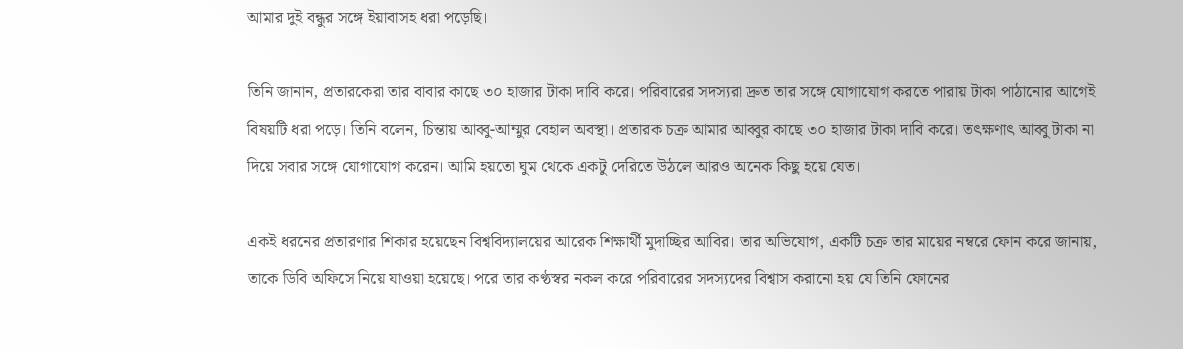আমার দুই বন্ধুর সঙ্গে ইয়াবাসহ ধরা পড়েছি।

তিনি জানান, প্রতারকেরা তার বাবার কাছে ৩০ হাজার টাকা দাবি করে। পরিবারের সদস্যরা দ্রুত তার সঙ্গে যোগাযোগ করতে পারায় টাকা পাঠানোর আগেই বিষয়টি ধরা পড়ে। তিনি বলেন, চিন্তায় আব্বু-আম্মুর বেহাল অবস্থা। প্রতারক চক্র আমার আব্বুর কাছে ৩০ হাজার টাকা দাবি করে। তৎক্ষণাৎ আব্বু টাকা না দিয়ে সবার সঙ্গে যোগাযোগ করেন। আমি হয়তো ঘুম থেকে একটু দেরিতে উঠলে আরও অনেক কিছু হয়ে যেত।

একই ধরনের প্রতারণার শিকার হয়েছেন বিশ্ববিদ্যালয়ের আরেক শিক্ষার্থী মুদাচ্ছির আবির। তার অভিযোগ, একটি চক্র তার মায়ের নম্বরে ফোন করে জানায়, তাকে ডিবি অফিসে নিয়ে যাওয়া হয়েছে। পরে তার কণ্ঠস্বর নকল করে পরিবারের সদস্যদের বিশ্বাস করানো হয় যে তিনি ফোনের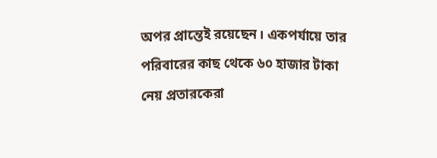অপর প্রান্তেই রয়েছেন। একপর্যায়ে তার পরিবারের কাছ থেকে ৬০ হাজার টাকা নেয় প্রতারকেরা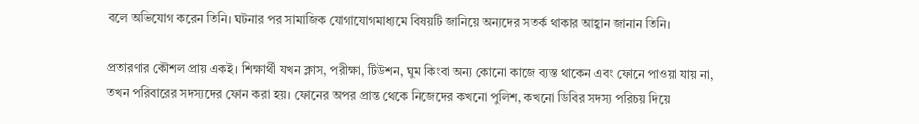বলে অভিযোগ করেন তিনি। ঘটনার পর সামাজিক যোগাযোগমাধ্যমে বিষয়টি জানিয়ে অন্যদের সতর্ক থাকার আহ্বান জানান তিনি।

প্রতারণার কৌশল প্রায় একই। শিক্ষার্থী যখন ক্লাস, পরীক্ষা, টিউশন, ঘুম কিংবা অন্য কোনো কাজে ব্যস্ত থাকেন এবং ফোনে পাওয়া যায় না, তখন পরিবারের সদস্যদের ফোন করা হয়। ফোনের অপর প্রান্ত থেকে নিজেদের কখনো পুলিশ, কখনো ডিবির সদস্য পরিচয় দিয়ে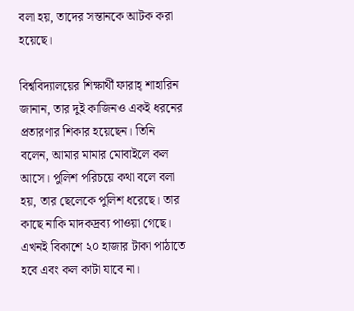বলা হয়, তাদের সন্তানকে আটক করা হয়েছে।

বিশ্ববিদ্যালয়ের শিক্ষার্থী ফারাহ্ শাহারিন জানান, তার দুই কাজিনও একই ধরনের প্রতারণার শিকার হয়েছেন। তিনি বলেন, আমার মামার মোবাইলে কল আসে। পুলিশ পরিচয়ে কথা বলে বলা হয়, তার ছেলেকে পুলিশ ধরেছে। তার কাছে নাকি মাদকদ্রব্য পাওয়া গেছে। এখনই বিকাশে ২০ হাজার টাকা পাঠাতে হবে এবং কল কাটা যাবে না।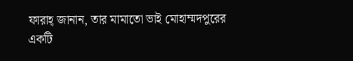ফারাহ্ জানান, তার মামাতো ভাই মোহাম্মদপুরের একটি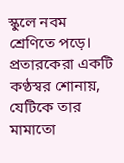স্কুলে নবম শ্রেণিতে পড়ে। প্রতারকেরা একটি কণ্ঠস্বর শোনায়, যেটিকে তার মামাতো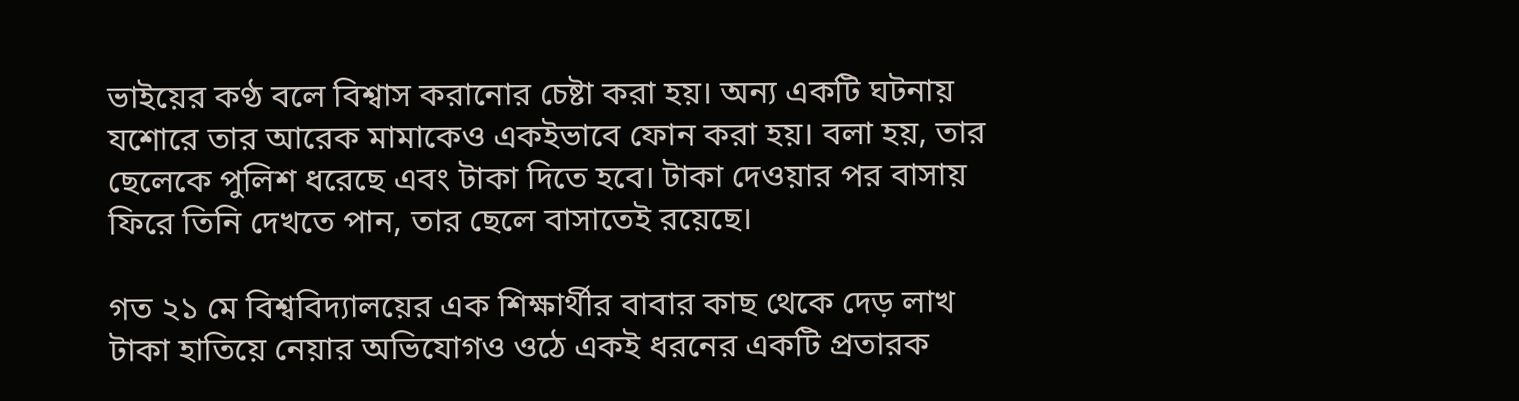ভাইয়ের কণ্ঠ বলে বিশ্বাস করানোর চেষ্টা করা হয়। অন্য একটি ঘটনায় যশোরে তার আরেক মামাকেও একইভাবে ফোন করা হয়। বলা হয়, তার ছেলেকে পুলিশ ধরেছে এবং টাকা দিতে হবে। টাকা দেওয়ার পর বাসায় ফিরে তিনি দেখতে পান, তার ছেলে বাসাতেই রয়েছে।

গত ২১ মে বিশ্ববিদ্যালয়ের এক শিক্ষার্থীর বাবার কাছ থেকে দেড় লাখ টাকা হাতিয়ে নেয়ার অভিযোগও ওঠে একই ধরনের একটি প্রতারক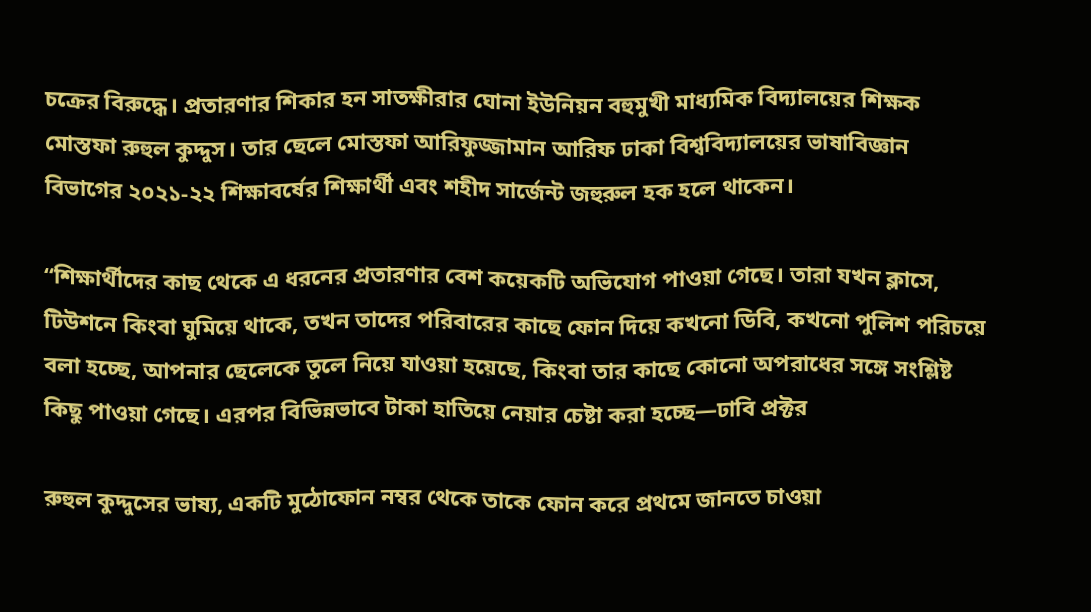চক্রের বিরুদ্ধে। প্রতারণার শিকার হন সাতক্ষীরার ঘোনা ইউনিয়ন বহুমুখী মাধ্যমিক বিদ্যালয়ের শিক্ষক মোস্তফা রুহুল কুদ্দুস। তার ছেলে মোস্তফা আরিফুজ্জামান আরিফ ঢাকা বিশ্ববিদ্যালয়ের ভাষাবিজ্ঞান বিভাগের ২০২১-২২ শিক্ষাবর্ষের শিক্ষার্থী এবং শহীদ সার্জেন্ট জহুরুল হক হলে থাকেন।

‘‘শিক্ষার্থীদের কাছ থেকে এ ধরনের প্রতারণার বেশ কয়েকটি অভিযোগ পাওয়া গেছে। তারা যখন ক্লাসে, টিউশনে কিংবা ঘুমিয়ে থাকে, তখন তাদের পরিবারের কাছে ফোন দিয়ে কখনো ডিবি, কখনো পুলিশ পরিচয়ে বলা হচ্ছে, আপনার ছেলেকে তুলে নিয়ে যাওয়া হয়েছে, কিংবা তার কাছে কোনো অপরাধের সঙ্গে সংশ্লিষ্ট কিছু পাওয়া গেছে। এরপর বিভিন্নভাবে টাকা হাতিয়ে নেয়ার চেষ্টা করা হচ্ছে—ঢাবি প্রক্টর

রুহুল কুদ্দুসের ভাষ্য, একটি মুঠোফোন নম্বর থেকে তাকে ফোন করে প্রথমে জানতে চাওয়া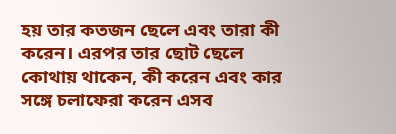হয় তার কতজন ছেলে এবং তারা কী করেন। এরপর তার ছোট ছেলে কোথায় থাকেন, কী করেন এবং কার সঙ্গে চলাফেরা করেন এসব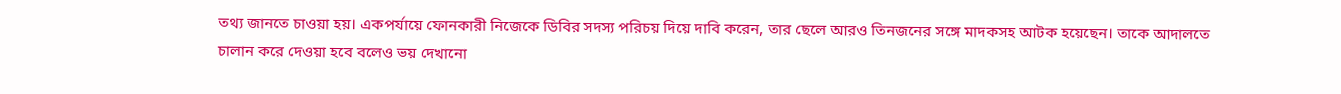তথ্য জানতে চাওয়া হয়। একপর্যায়ে ফোনকারী নিজেকে ডিবির সদস্য পরিচয় দিয়ে দাবি করেন, তার ছেলে আরও তিনজনের সঙ্গে মাদকসহ আটক হয়েছেন। তাকে আদালতে চালান করে দেওয়া হবে বলেও ভয় দেখানো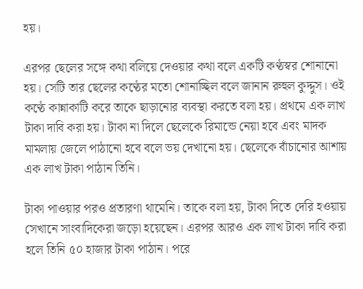হয়।

এরপর ছেলের সঙ্গে কথা বলিয়ে দেওয়ার কথা বলে একটি কণ্ঠস্বর শোনানো হয়। সেটি তার ছেলের কণ্ঠের মতো শোনাচ্ছিল বলে জানান রুহুল কুদ্দুস। ওই কণ্ঠে কান্নাকাটি করে তাকে ছাড়ানোর ব্যবস্থা করতে বলা হয়। প্রথমে এক লাখ টাকা দাবি করা হয়। টাকা না দিলে ছেলেকে রিমান্ডে নেয়া হবে এবং মাদক মামলায় জেলে পাঠানো হবে বলে ভয় দেখানো হয়। ছেলেকে বাঁচানোর আশায় এক লাখ টাকা পাঠান তিনি।

টাকা পাওয়ার পরও প্রতারণা থামেনি। তাকে বলা হয়, টাকা দিতে দেরি হওয়ায় সেখানে সাংবাদিকেরা জড়ো হয়েছেন। এরপর আরও এক লাখ টাকা দাবি করা হলে তিনি ৫০ হাজার টাকা পাঠান। পরে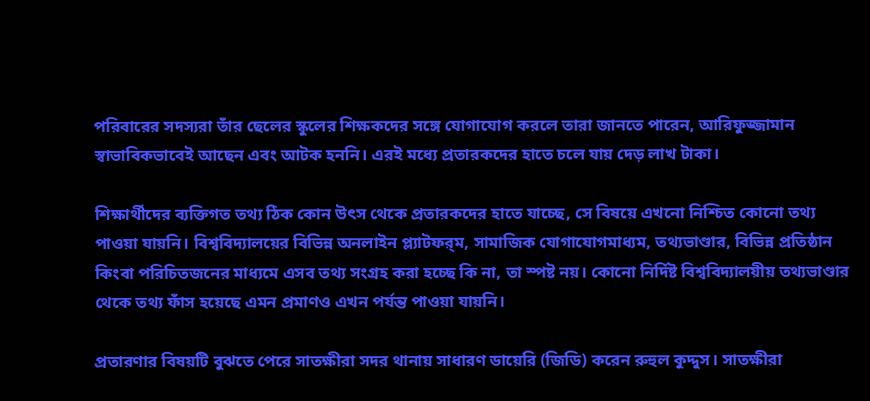পরিবারের সদস্যরা তাঁর ছেলের স্কুলের শিক্ষকদের সঙ্গে যোগাযোগ করলে তারা জানতে পারেন, আরিফুজ্জামান স্বাভাবিকভাবেই আছেন এবং আটক হননি। এরই মধ্যে প্রতারকদের হাতে চলে যায় দেড় লাখ টাকা।

শিক্ষার্থীদের ব্যক্তিগত তথ্য ঠিক কোন উৎস থেকে প্রতারকদের হাতে যাচ্ছে, সে বিষয়ে এখনো নিশ্চিত কোনো তথ্য পাওয়া যায়নি। বিশ্ববিদ্যালয়ের বিভিন্ন অনলাইন প্ল্যাটফর্‌ম, সামাজিক যোগাযোগমাধ্যম, তথ্যভাণ্ডার, বিভিন্ন প্রতিষ্ঠান কিংবা পরিচিতজনের মাধ্যমে এসব তথ্য সংগ্রহ করা হচ্ছে কি না, তা স্পষ্ট নয়। কোনো নির্দিষ্ট বিশ্ববিদ্যালয়ীয় তথ্যভাণ্ডার থেকে তথ্য ফাঁস হয়েছে এমন প্রমাণও এখন পর্যন্ত পাওয়া যায়নি।

প্রতারণার বিষয়টি বুঝতে পেরে সাতক্ষীরা সদর থানায় সাধারণ ডায়েরি (জিডি) করেন রুহুল কুদ্দুস। সাতক্ষীরা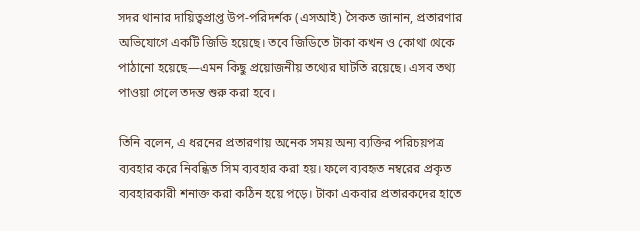সদর থানার দায়িত্বপ্রাপ্ত উপ-পরিদর্শক (এসআই) সৈকত জানান, প্রতারণার অভিযোগে একটি জিডি হয়েছে। তবে জিডিতে টাকা কখন ও কোথা থেকে পাঠানো হয়েছে—এমন কিছু প্রয়োজনীয় তথ্যের ঘাটতি রয়েছে। এসব তথ্য পাওয়া গেলে তদন্ত শুরু করা হবে।

তিনি বলেন, এ ধরনের প্রতারণায় অনেক সময় অন্য ব্যক্তির পরিচয়পত্র ব্যবহার করে নিবন্ধিত সিম ব্যবহার করা হয়। ফলে ব্যবহৃত নম্বরের প্রকৃত ব্যবহারকারী শনাক্ত করা কঠিন হয়ে পড়ে। টাকা একবার প্রতারকদের হাতে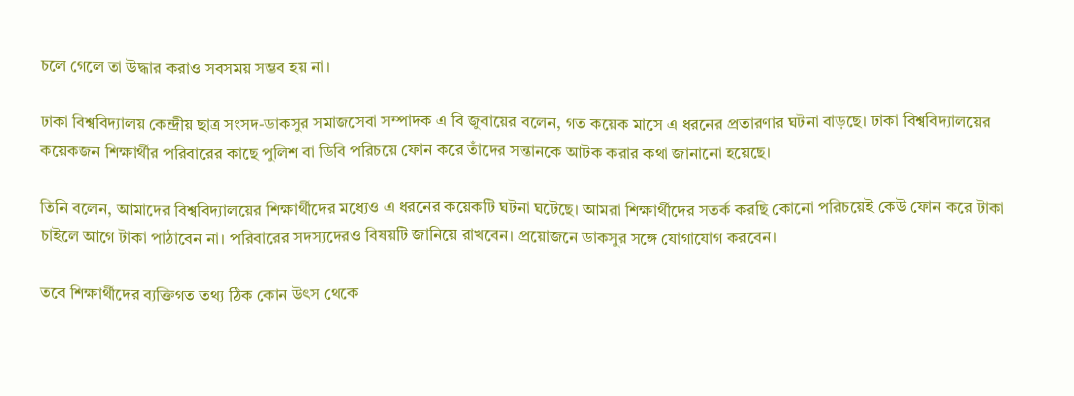চলে গেলে তা উদ্ধার করাও সবসময় সম্ভব হয় না।

ঢাকা বিশ্ববিদ্যালয় কেন্দ্রীয় ছাত্র সংসদ-ডাকসুর সমাজসেবা সম্পাদক এ বি জুবায়ের বলেন, গত কয়েক মাসে এ ধরনের প্রতারণার ঘটনা বাড়ছে। ঢাকা বিশ্ববিদ্যালয়ের কয়েকজন শিক্ষার্থীর পরিবারের কাছে পুলিশ বা ডিবি পরিচয়ে ফোন করে তাঁদের সন্তানকে আটক করার কথা জানানো হয়েছে।

তিনি বলেন, আমাদের বিশ্ববিদ্যালয়ের শিক্ষার্থীদের মধ্যেও এ ধরনের কয়েকটি ঘটনা ঘটেছে। আমরা শিক্ষার্থীদের সতর্ক করছি কোনো পরিচয়েই কেউ ফোন করে টাকা চাইলে আগে টাকা পাঠাবেন না। পরিবারের সদস্যদেরও বিষয়টি জানিয়ে রাখবেন। প্রয়োজনে ডাকসুর সঙ্গে যোগাযোগ করবেন।

তবে শিক্ষার্থীদের ব্যক্তিগত তথ্য ঠিক কোন উৎস থেকে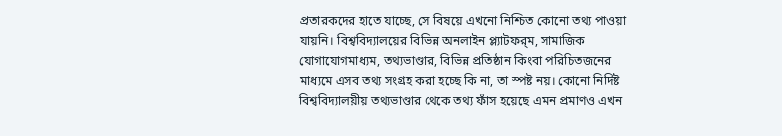প্রতারকদের হাতে যাচ্ছে, সে বিষয়ে এখনো নিশ্চিত কোনো তথ্য পাওয়া যায়নি। বিশ্ববিদ্যালয়ের বিভিন্ন অনলাইন প্ল্যাটফর্‌ম, সামাজিক যোগাযোগমাধ্যম, তথ্যভাণ্ডার, বিভিন্ন প্রতিষ্ঠান কিংবা পরিচিতজনের মাধ্যমে এসব তথ্য সংগ্রহ করা হচ্ছে কি না, তা স্পষ্ট নয়। কোনো নির্দিষ্ট বিশ্ববিদ্যালয়ীয় তথ্যভাণ্ডার থেকে তথ্য ফাঁস হয়েছে এমন প্রমাণও এখন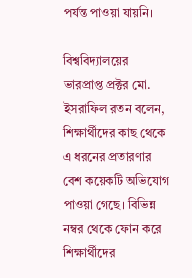পর্যন্ত পাওয়া যায়নি।

বিশ্ববিদ্যালয়ের ভারপ্রাপ্ত প্রক্টর মো. ইসরাফিল রতন বলেন, শিক্ষার্থীদের কাছ থেকে এ ধরনের প্রতারণার বেশ কয়েকটি অভিযোগ পাওয়া গেছে। বিভিন্ন নম্বর থেকে ফোন করে শিক্ষার্থীদের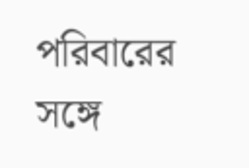পরিবারের সঙ্গে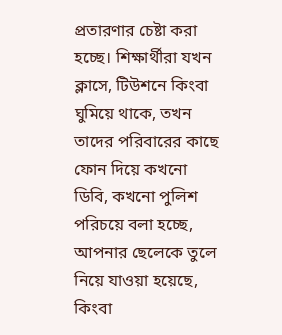প্রতারণার চেষ্টা করা হচ্ছে। শিক্ষার্থীরা যখন ক্লাসে, টিউশনে কিংবা ঘুমিয়ে থাকে, তখন তাদের পরিবারের কাছে ফোন দিয়ে কখনো ডিবি, কখনো পুলিশ পরিচয়ে বলা হচ্ছে, আপনার ছেলেকে তুলে নিয়ে যাওয়া হয়েছে, কিংবা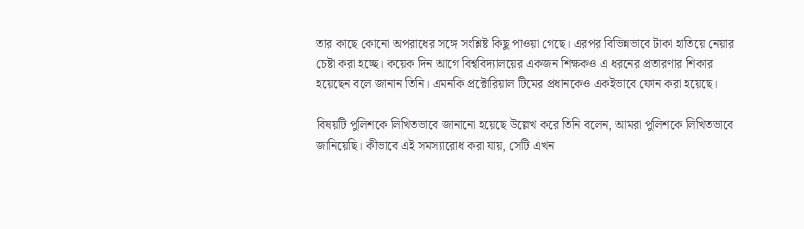তার কাছে কোনো অপরাধের সঙ্গে সংশ্লিষ্ট কিছু পাওয়া গেছে। এরপর বিভিন্নভাবে টাকা হাতিয়ে নেয়ার চেষ্টা করা হচ্ছে। কয়েক দিন আগে বিশ্ববিদ্যালয়ের একজন শিক্ষকও এ ধরনের প্রতারণার শিকার হয়েছেন বলে জানান তিনি। এমনকি প্রক্টোরিয়াল টিমের প্রধানকেও একইভাবে ফোন করা হয়েছে।

বিষয়টি পুলিশকে লিখিতভাবে জানানো হয়েছে উল্লেখ করে তিনি বলেন, আমরা পুলিশকে লিখিতভাবে জানিয়েছি। কীভাবে এই সমস্যারোধ করা যায়, সেটি এখন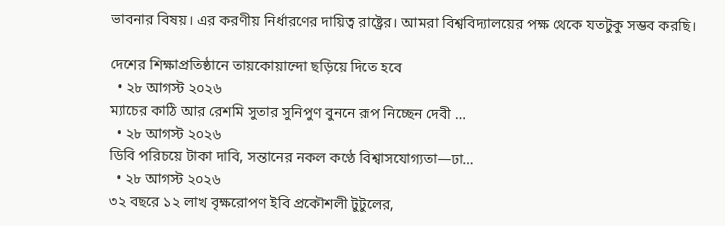ভাবনার বিষয়। এর করণীয় নির্ধারণের দায়িত্ব রাষ্ট্রের। আমরা বিশ্ববিদ্যালয়ের পক্ষ থেকে যতটুকু সম্ভব করছি।

দেশের শিক্ষাপ্রতিষ্ঠানে তায়কোয়ান্দো ছড়িয়ে দিতে হবে
  • ২৮ আগস্ট ২০২৬
ম্যাচের কাঠি আর রেশমি সুতার সুনিপুণ বুননে রূপ নিচ্ছেন দেবী …
  • ২৮ আগস্ট ২০২৬
ডিবি পরিচয়ে টাকা দাবি, সন্তানের নকল কণ্ঠে বিশ্বাসযোগ্যতা—ঢা…
  • ২৮ আগস্ট ২০২৬
৩২ বছরে ১২ লাখ বৃক্ষরোপণ ইবি প্রকৌশলী টুটুলের,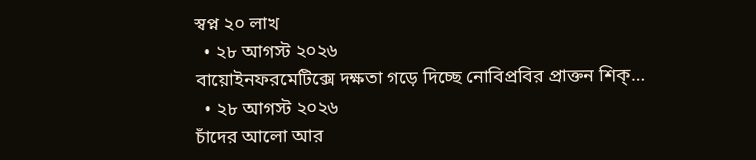স্বপ্ন ২০ লাখ
  • ২৮ আগস্ট ২০২৬
বায়োইনফরমেটিক্সে দক্ষতা গড়ে দিচ্ছে নোবিপ্রবির প্রাক্তন শিক্…
  • ২৮ আগস্ট ২০২৬
চাঁদের আলো আর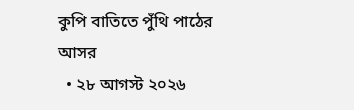কুপি বাতিতে পুঁথি পাঠের আসর
  • ২৮ আগস্ট ২০২৬